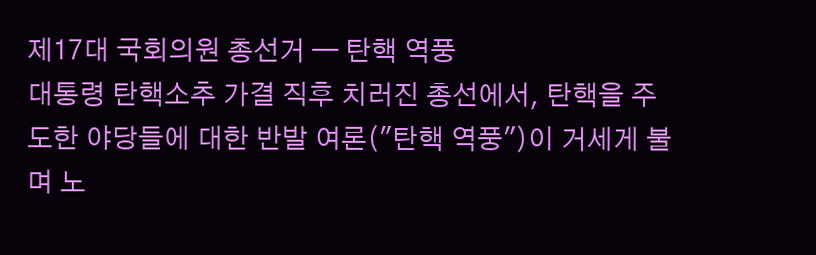제17대 국회의원 총선거 — 탄핵 역풍
대통령 탄핵소추 가결 직후 치러진 총선에서, 탄핵을 주도한 야당들에 대한 반발 여론("탄핵 역풍")이 거세게 불며 노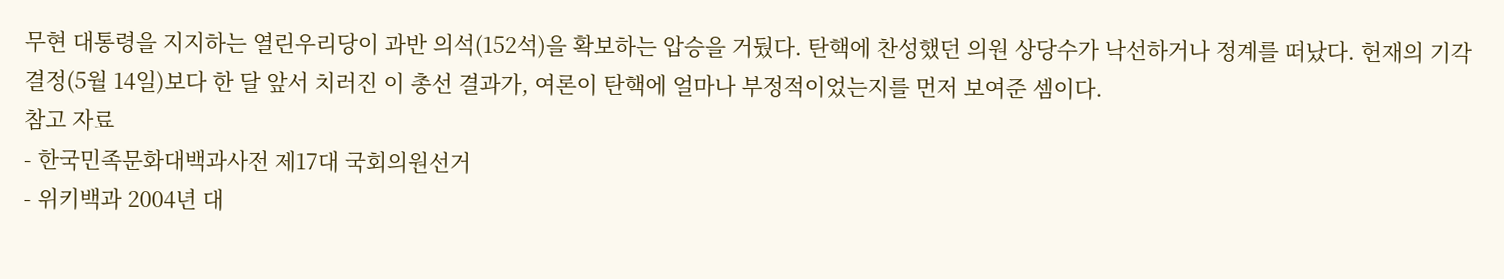무현 대통령을 지지하는 열린우리당이 과반 의석(152석)을 확보하는 압승을 거뒀다. 탄핵에 찬성했던 의원 상당수가 낙선하거나 정계를 떠났다. 헌재의 기각 결정(5월 14일)보다 한 달 앞서 치러진 이 총선 결과가, 여론이 탄핵에 얼마나 부정적이었는지를 먼저 보여준 셈이다.
참고 자료
- 한국민족문화대백과사전 제17대 국회의원선거
- 위키백과 2004년 대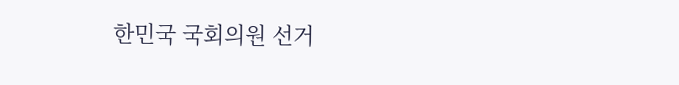한민국 국회의원 선거